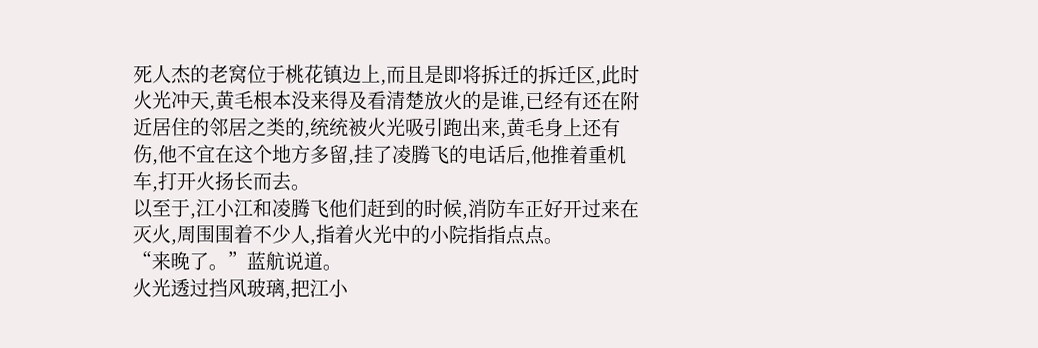死人杰的老窝位于桃花镇边上,而且是即将拆迁的拆迁区,此时火光冲天,黄毛根本没来得及看清楚放火的是谁,已经有还在附近居住的邻居之类的,统统被火光吸引跑出来,黄毛身上还有伤,他不宜在这个地方多留,挂了凌腾飞的电话后,他推着重机车,打开火扬长而去。
以至于,江小江和凌腾飞他们赶到的时候,消防车正好开过来在灭火,周围围着不少人,指着火光中的小院指指点点。
“来晚了。”蓝航说道。
火光透过挡风玻璃,把江小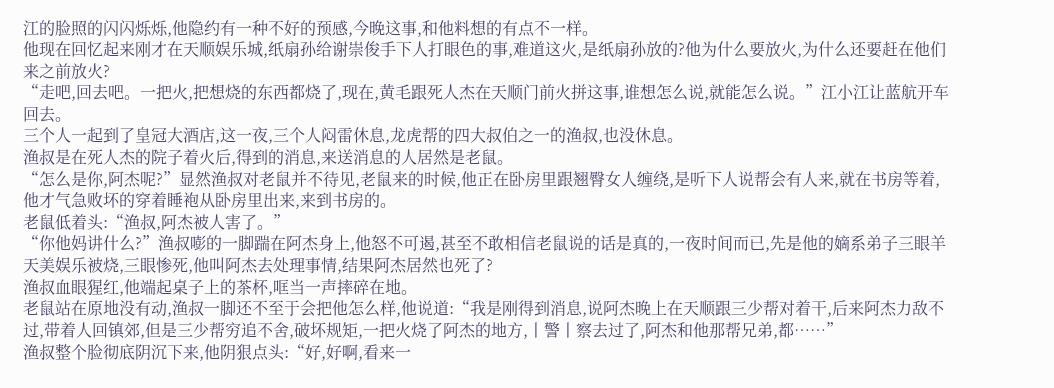江的脸照的闪闪烁烁,他隐约有一种不好的预感,今晚这事,和他料想的有点不一样。
他现在回忆起来刚才在天顺娱乐城,纸扇孙给谢崇俊手下人打眼色的事,难道这火,是纸扇孙放的?他为什么要放火,为什么还要赶在他们来之前放火?
“走吧,回去吧。一把火,把想烧的东西都烧了,现在,黄毛跟死人杰在天顺门前火拼这事,谁想怎么说,就能怎么说。”江小江让蓝航开车回去。
三个人一起到了皇冠大酒店,这一夜,三个人闷雷休息,龙虎帮的四大叔伯之一的渔叔,也没休息。
渔叔是在死人杰的院子着火后,得到的消息,来送消息的人居然是老鼠。
“怎么是你,阿杰呢?”显然渔叔对老鼠并不待见,老鼠来的时候,他正在卧房里跟翘臀女人缠绕,是听下人说帮会有人来,就在书房等着,他才气急败坏的穿着睡袍从卧房里出来,来到书房的。
老鼠低着头:“渔叔,阿杰被人害了。”
“你他妈讲什么?”渔叔嘭的一脚踹在阿杰身上,他怒不可遏,甚至不敢相信老鼠说的话是真的,一夜时间而已,先是他的嫡系弟子三眼羊天美娱乐被烧,三眼惨死,他叫阿杰去处理事情,结果阿杰居然也死了?
渔叔血眼猩红,他端起桌子上的茶杯,哐当一声摔碎在地。
老鼠站在原地没有动,渔叔一脚还不至于会把他怎么样,他说道:“我是刚得到消息,说阿杰晚上在天顺跟三少帮对着干,后来阿杰力敌不过,带着人回镇郊,但是三少帮穷追不舍,破坏规矩,一把火烧了阿杰的地方,丨警丨察去过了,阿杰和他那帮兄弟,都……”
渔叔整个脸彻底阴沉下来,他阴狠点头:“好,好啊,看来一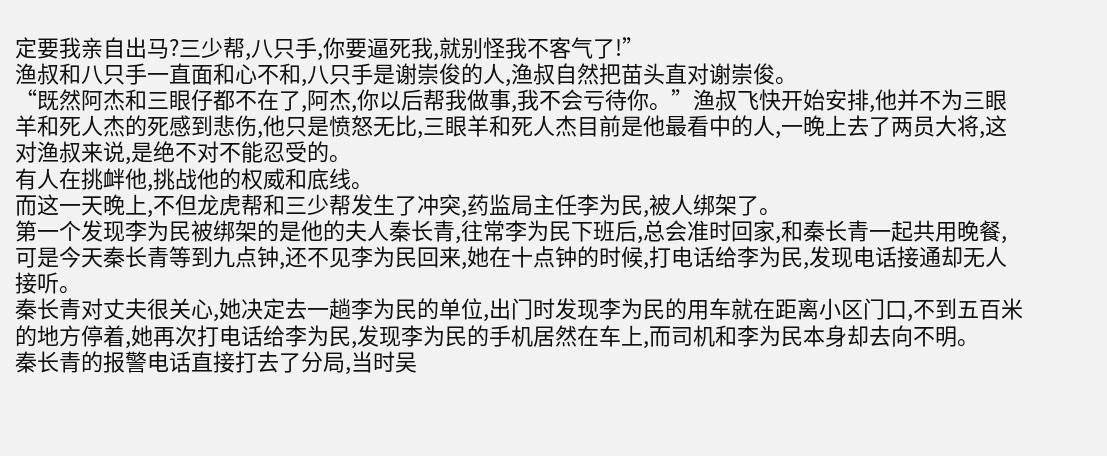定要我亲自出马?三少帮,八只手,你要逼死我,就别怪我不客气了!”
渔叔和八只手一直面和心不和,八只手是谢崇俊的人,渔叔自然把苗头直对谢崇俊。
“既然阿杰和三眼仔都不在了,阿杰,你以后帮我做事,我不会亏待你。”渔叔飞快开始安排,他并不为三眼羊和死人杰的死感到悲伤,他只是愤怒无比,三眼羊和死人杰目前是他最看中的人,一晚上去了两员大将,这对渔叔来说,是绝不对不能忍受的。
有人在挑衅他,挑战他的权威和底线。
而这一天晚上,不但龙虎帮和三少帮发生了冲突,药监局主任李为民,被人绑架了。
第一个发现李为民被绑架的是他的夫人秦长青,往常李为民下班后,总会准时回家,和秦长青一起共用晚餐,可是今天秦长青等到九点钟,还不见李为民回来,她在十点钟的时候,打电话给李为民,发现电话接通却无人接听。
秦长青对丈夫很关心,她决定去一趟李为民的单位,出门时发现李为民的用车就在距离小区门口,不到五百米的地方停着,她再次打电话给李为民,发现李为民的手机居然在车上,而司机和李为民本身却去向不明。
秦长青的报警电话直接打去了分局,当时吴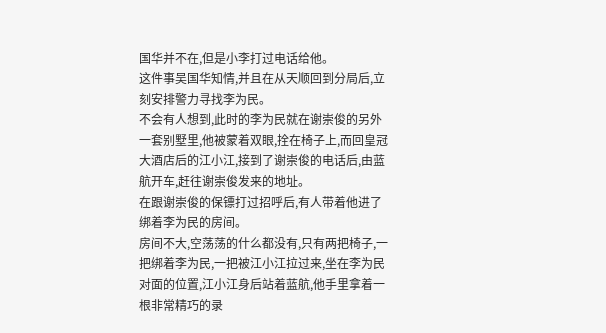国华并不在,但是小李打过电话给他。
这件事吴国华知情,并且在从天顺回到分局后,立刻安排警力寻找李为民。
不会有人想到,此时的李为民就在谢崇俊的另外一套别墅里,他被蒙着双眼,拴在椅子上,而回皇冠大酒店后的江小江,接到了谢崇俊的电话后,由蓝航开车,赶往谢崇俊发来的地址。
在跟谢崇俊的保镖打过招呼后,有人带着他进了绑着李为民的房间。
房间不大,空荡荡的什么都没有,只有两把椅子,一把绑着李为民,一把被江小江拉过来,坐在李为民对面的位置,江小江身后站着蓝航,他手里拿着一根非常精巧的录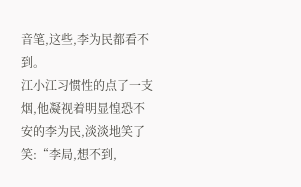音笔,这些,李为民都看不到。
江小江习惯性的点了一支烟,他凝视着明显惶恐不安的李为民,淡淡地笑了笑:“李局,想不到,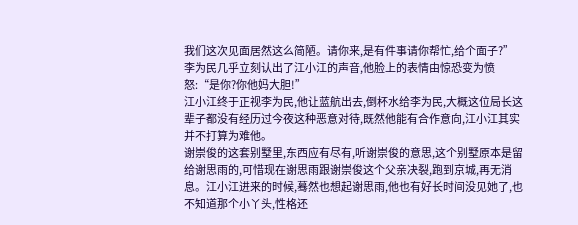我们这次见面居然这么简陋。请你来,是有件事请你帮忙,给个面子?”
李为民几乎立刻认出了江小江的声音,他脸上的表情由惊恐变为愤怒:“是你?你他妈大胆!”
江小江终于正视李为民,他让蓝航出去,倒杯水给李为民,大概这位局长这辈子都没有经历过今夜这种恶意对待,既然他能有合作意向,江小江其实并不打算为难他。
谢崇俊的这套别墅里,东西应有尽有,听谢崇俊的意思,这个别墅原本是留给谢思雨的,可惜现在谢思雨跟谢崇俊这个父亲决裂,跑到京城,再无消息。江小江进来的时候,蓦然也想起谢思雨,他也有好长时间没见她了,也不知道那个小丫头,性格还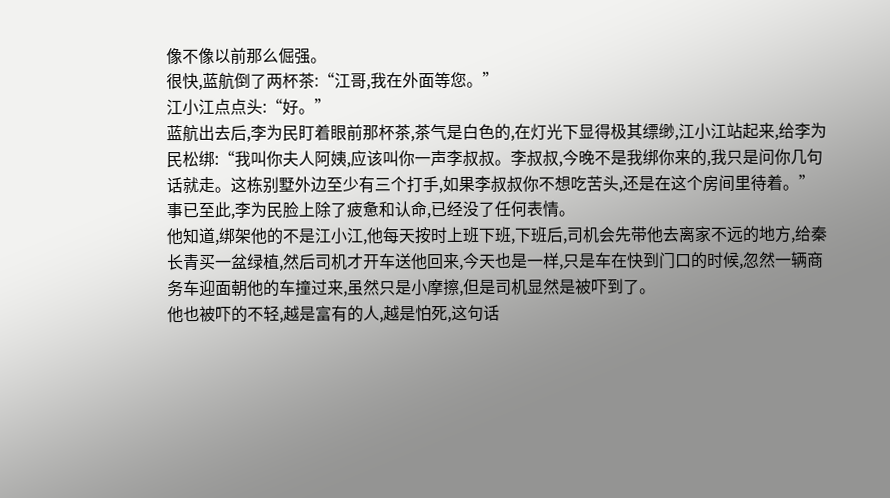像不像以前那么倔强。
很快,蓝航倒了两杯茶:“江哥,我在外面等您。”
江小江点点头:“好。”
蓝航出去后,李为民盯着眼前那杯茶,茶气是白色的,在灯光下显得极其缥缈,江小江站起来,给李为民松绑:“我叫你夫人阿姨,应该叫你一声李叔叔。李叔叔,今晚不是我绑你来的,我只是问你几句话就走。这栋别墅外边至少有三个打手,如果李叔叔你不想吃苦头,还是在这个房间里待着。”
事已至此,李为民脸上除了疲惫和认命,已经没了任何表情。
他知道,绑架他的不是江小江,他每天按时上班下班,下班后,司机会先带他去离家不远的地方,给秦长青买一盆绿植,然后司机才开车送他回来,今天也是一样,只是车在快到门口的时候,忽然一辆商务车迎面朝他的车撞过来,虽然只是小摩擦,但是司机显然是被吓到了。
他也被吓的不轻,越是富有的人,越是怕死,这句话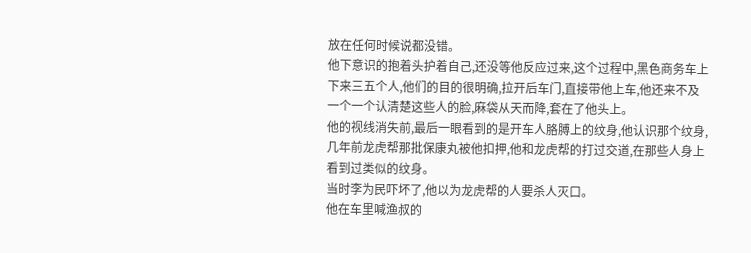放在任何时候说都没错。
他下意识的抱着头护着自己,还没等他反应过来,这个过程中,黑色商务车上下来三五个人,他们的目的很明确,拉开后车门,直接带他上车,他还来不及一个一个认清楚这些人的脸,麻袋从天而降,套在了他头上。
他的视线消失前,最后一眼看到的是开车人胳膊上的纹身,他认识那个纹身,几年前龙虎帮那批保康丸被他扣押,他和龙虎帮的打过交道,在那些人身上看到过类似的纹身。
当时李为民吓坏了,他以为龙虎帮的人要杀人灭口。
他在车里喊渔叔的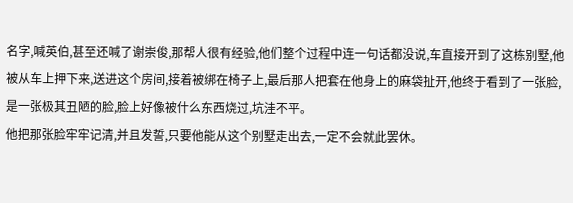名字,喊英伯,甚至还喊了谢崇俊,那帮人很有经验,他们整个过程中连一句话都没说,车直接开到了这栋别墅,他被从车上押下来,送进这个房间,接着被绑在椅子上,最后那人把套在他身上的麻袋扯开,他终于看到了一张脸,是一张极其丑陋的脸,脸上好像被什么东西烧过,坑洼不平。
他把那张脸牢牢记清,并且发誓,只要他能从这个别墅走出去,一定不会就此罢休。